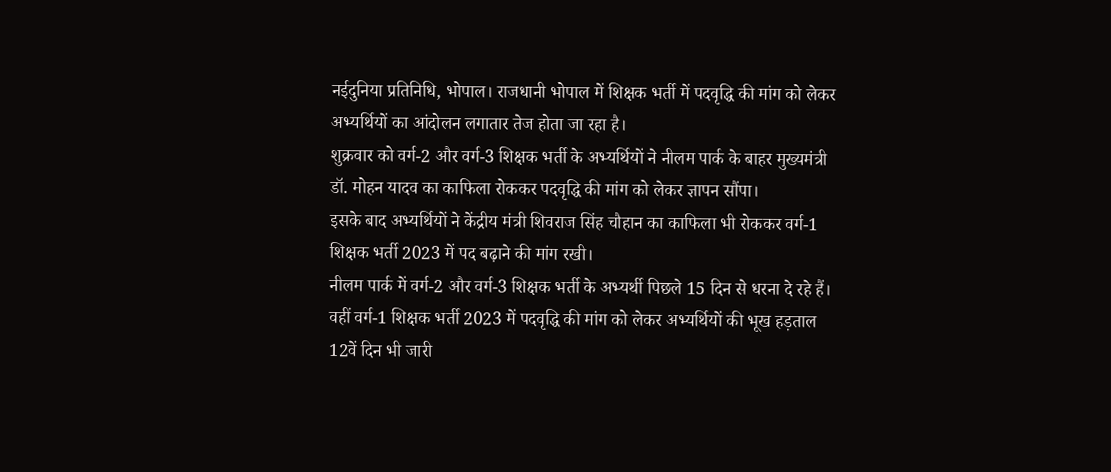नईदुनिया प्रतिनिधि, भोपाल। राजधानी भोपाल में शिक्षक भर्ती में पदवृद्धि की मांग को लेकर अभ्यर्थियों का आंदोलन लगातार तेज होता जा रहा है।
शुक्रवार को वर्ग-2 और वर्ग-3 शिक्षक भर्ती के अभ्यर्थियों ने नीलम पार्क के बाहर मुख्यमंत्री डॉ. मोहन यादव का काफिला रोककर पदवृद्धि की मांग को लेकर ज्ञापन सौंपा।
इसके बाद अभ्यर्थियों ने केंद्रीय मंत्री शिवराज सिंह चौहान का काफिला भी रोककर वर्ग-1 शिक्षक भर्ती 2023 में पद बढ़ाने की मांग रखी।
नीलम पार्क में वर्ग-2 और वर्ग-3 शिक्षक भर्ती के अभ्यर्थी पिछले 15 दिन से धरना दे रहे हैं। वहीं वर्ग-1 शिक्षक भर्ती 2023 में पदवृद्धि की मांग को लेकर अभ्यर्थियों की भूख हड़ताल 12वें दिन भी जारी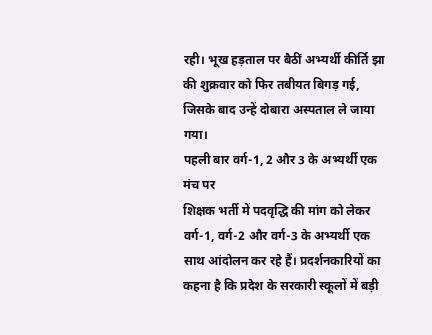रही। भूख हड़ताल पर बैठीं अभ्यर्थी कीर्ति झा की शुक्रवार को फिर तबीयत बिगड़ गई, जिसके बाद उन्हें दोबारा अस्पताल ले जाया गया।
पहली बार वर्ग-1, 2 और 3 के अभ्यर्थी एक मंच पर
शिक्षक भर्ती में पदवृद्धि की मांग को लेकर वर्ग-1, वर्ग-2 और वर्ग-3 के अभ्यर्थी एक साथ आंदोलन कर रहे हैं। प्रदर्शनकारियों का कहना है कि प्रदेश के सरकारी स्कूलों में बड़ी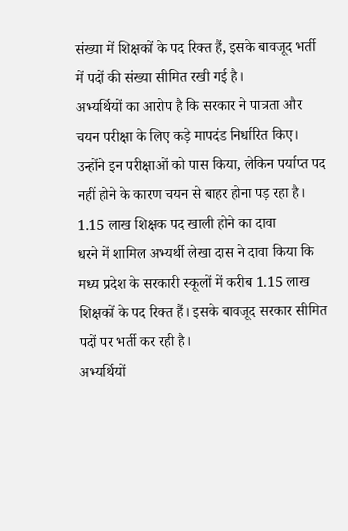संख्या में शिक्षकों के पद रिक्त हैं, इसके बावजूद भर्ती में पदों की संख्या सीमित रखी गई है।
अभ्यर्थियों का आरोप है कि सरकार ने पात्रता और चयन परीक्षा के लिए कड़े मापदंड निर्धारित किए। उन्होंने इन परीक्षाओं को पास किया, लेकिन पर्याप्त पद नहीं होने के कारण चयन से बाहर होना पड़ रहा है।
1.15 लाख शिक्षक पद खाली होने का दावा
धरने में शामिल अभ्यर्थी लेखा दास ने दावा किया कि मध्य प्रदेश के सरकारी स्कूलों में करीब 1.15 लाख शिक्षकों के पद रिक्त हैं। इसके बावजूद सरकार सीमित पदों पर भर्ती कर रही है।
अभ्यर्थियों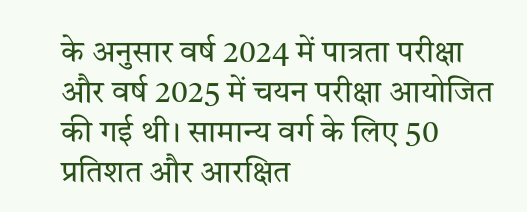के अनुसार वर्ष 2024 में पात्रता परीक्षा और वर्ष 2025 में चयन परीक्षा आयोजित की गई थी। सामान्य वर्ग के लिए 50 प्रतिशत और आरक्षित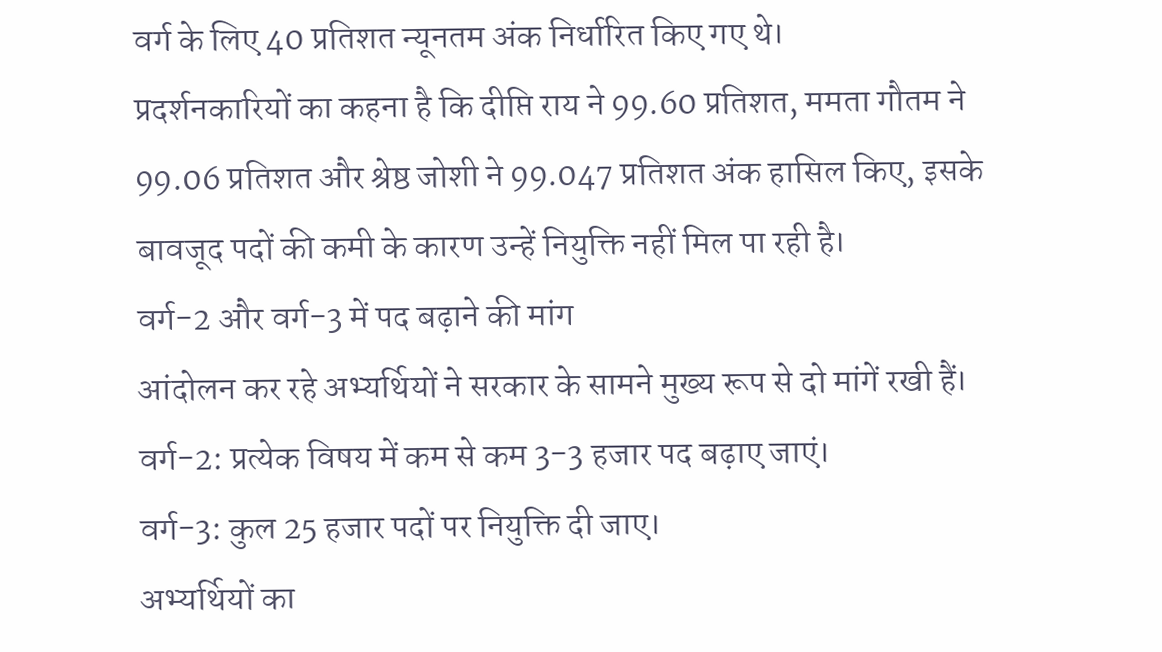वर्ग के लिए 40 प्रतिशत न्यूनतम अंक निर्धारित किए गए थे।
प्रदर्शनकारियों का कहना है कि दीप्ति राय ने 99.60 प्रतिशत, ममता गौतम ने 99.06 प्रतिशत और श्रेष्ठ जोशी ने 99.047 प्रतिशत अंक हासिल किए, इसके बावजूद पदों की कमी के कारण उन्हें नियुक्ति नहीं मिल पा रही है।
वर्ग-2 और वर्ग-3 में पद बढ़ाने की मांग
आंदोलन कर रहे अभ्यर्थियों ने सरकार के सामने मुख्य रूप से दो मांगें रखी हैं।
वर्ग-2: प्रत्येक विषय में कम से कम 3-3 हजार पद बढ़ाए जाएं।
वर्ग-3: कुल 25 हजार पदों पर नियुक्ति दी जाए।
अभ्यर्थियों का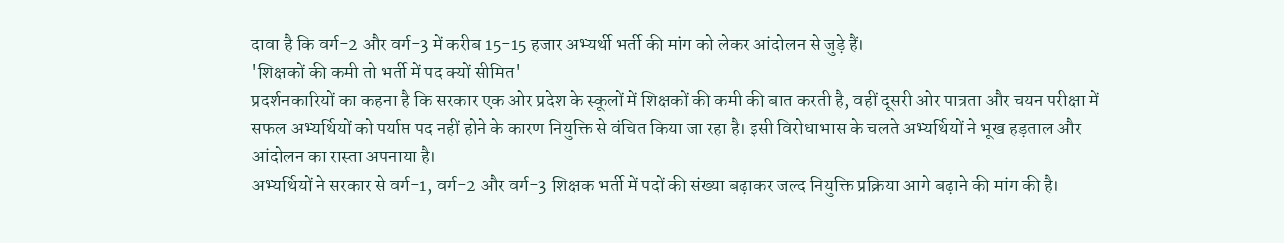दावा है कि वर्ग-2 और वर्ग-3 में करीब 15-15 हजार अभ्यर्थी भर्ती की मांग को लेकर आंदोलन से जुड़े हैं।
'शिक्षकों की कमी तो भर्ती में पद क्यों सीमित'
प्रदर्शनकारियों का कहना है कि सरकार एक ओर प्रदेश के स्कूलों में शिक्षकों की कमी की बात करती है, वहीं दूसरी ओर पात्रता और चयन परीक्षा में सफल अभ्यर्थियों को पर्याप्त पद नहीं होने के कारण नियुक्ति से वंचित किया जा रहा है। इसी विरोधाभास के चलते अभ्यर्थियों ने भूख हड़ताल और आंदोलन का रास्ता अपनाया है।
अभ्यर्थियों ने सरकार से वर्ग-1, वर्ग-2 और वर्ग-3 शिक्षक भर्ती में पदों की संख्या बढ़ाकर जल्द नियुक्ति प्रक्रिया आगे बढ़ाने की मांग की है।